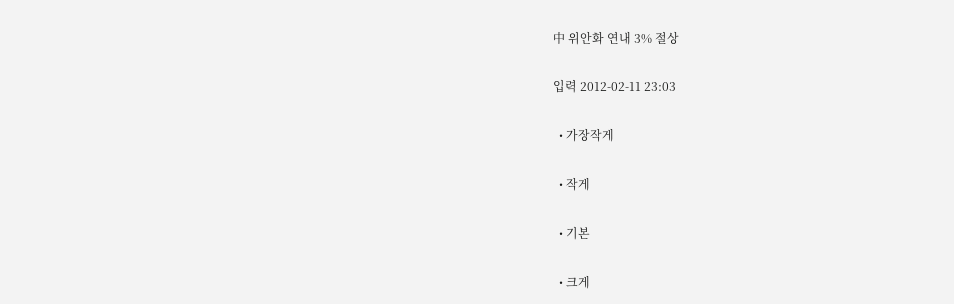中 위안화 연내 3% 절상

입력 2012-02-11 23:03

  • 가장작게

  • 작게

  • 기본

  • 크게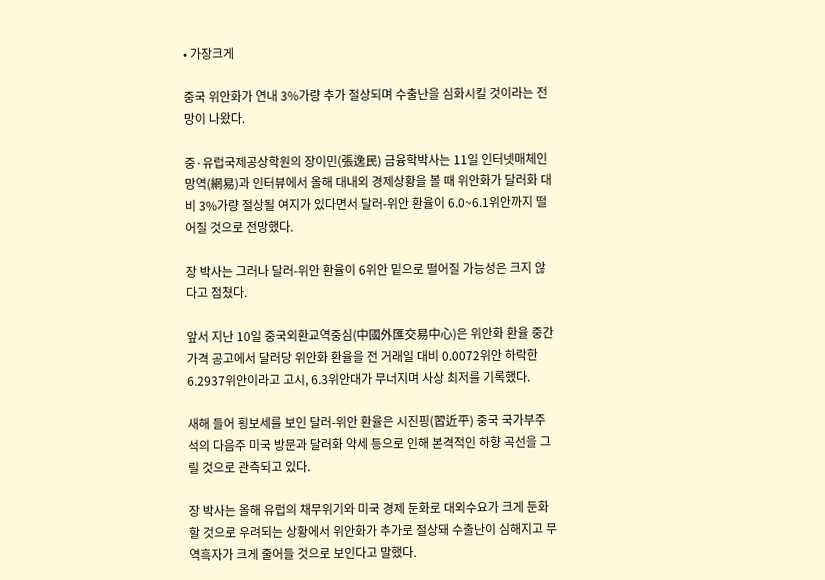• 가장크게

중국 위안화가 연내 3%가량 추가 절상되며 수출난을 심화시킬 것이라는 전망이 나왔다.

중·유럽국제공상학원의 장이민(張逸民) 금융학박사는 11일 인터넷매체인 망역(網易)과 인터뷰에서 올해 대내외 경제상황을 볼 때 위안화가 달러화 대비 3%가량 절상될 여지가 있다면서 달러-위안 환율이 6.0~6.1위안까지 떨어질 것으로 전망했다.

장 박사는 그러나 달러-위안 환율이 6위안 밑으로 떨어질 가능성은 크지 않다고 점쳤다.

앞서 지난 10일 중국외환교역중심(中國外匯交易中心)은 위안화 환율 중간가격 공고에서 달러당 위안화 환율을 전 거래일 대비 0.0072위안 하락한 6.2937위안이라고 고시, 6.3위안대가 무너지며 사상 최저를 기록했다.

새해 들어 횡보세를 보인 달러-위안 환율은 시진핑(習近平) 중국 국가부주석의 다음주 미국 방문과 달러화 약세 등으로 인해 본격적인 하향 곡선을 그릴 것으로 관측되고 있다.

장 박사는 올해 유럽의 채무위기와 미국 경제 둔화로 대외수요가 크게 둔화할 것으로 우려되는 상황에서 위안화가 추가로 절상돼 수출난이 심해지고 무역흑자가 크게 줄어들 것으로 보인다고 말했다.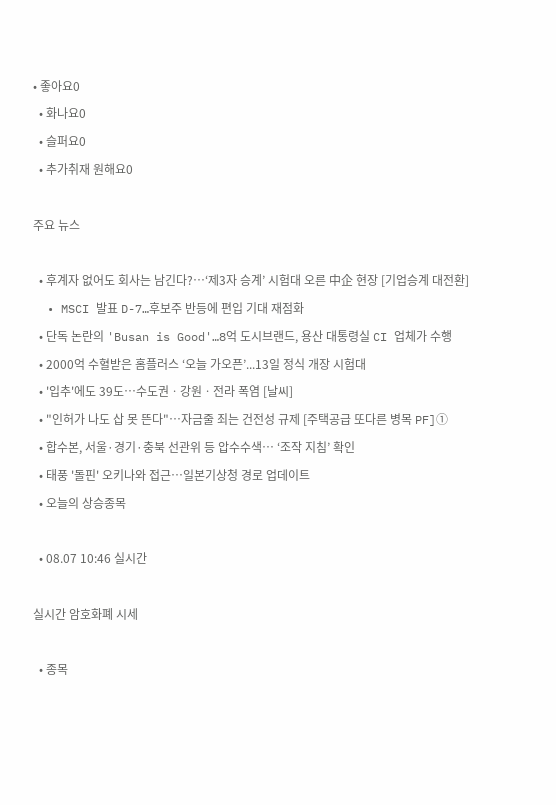• 좋아요0
  • 화나요0
  • 슬퍼요0
  • 추가취재 원해요0

주요 뉴스

  • 후계자 없어도 회사는 남긴다?…‘제3자 승계’ 시험대 오른 中企 현장 [기업승계 대전환]
  • MSCI 발표 D-7…후보주 반등에 편입 기대 재점화
  • 단독 논란의 'Busan is Good'…8억 도시브랜드, 용산 대통령실 CI 업체가 수행
  • 2000억 수혈받은 홈플러스 ‘오늘 가오픈’...13일 정식 개장 시험대
  • '입추'에도 39도⋯수도권ㆍ강원ㆍ전라 폭염 [날씨]
  • "인허가 나도 삽 못 뜬다"…자금줄 죄는 건전성 규제 [주택공급 또다른 병목 PF]①
  • 합수본, 서울·경기·충북 선관위 등 압수수색… ‘조작 지침’ 확인
  • 태풍 '돌핀' 오키나와 접근…일본기상청 경로 업데이트
  • 오늘의 상승종목

  • 08.07 10:46 실시간

실시간 암호화폐 시세

  • 종목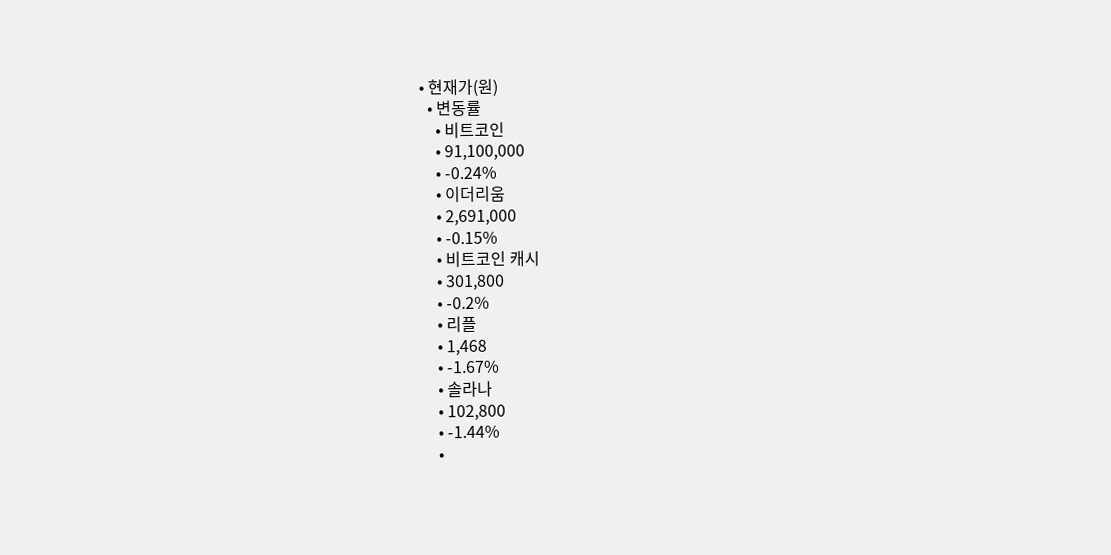• 현재가(원)
  • 변동률
    • 비트코인
    • 91,100,000
    • -0.24%
    • 이더리움
    • 2,691,000
    • -0.15%
    • 비트코인 캐시
    • 301,800
    • -0.2%
    • 리플
    • 1,468
    • -1.67%
    • 솔라나
    • 102,800
    • -1.44%
    •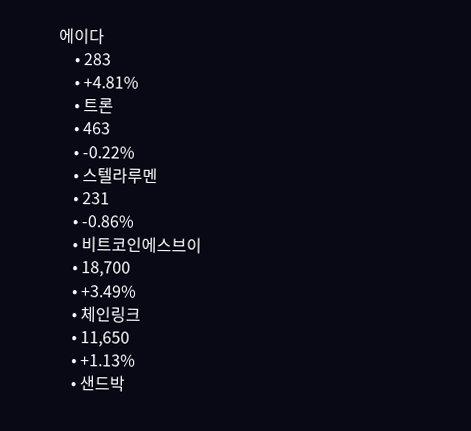에이다
    • 283
    • +4.81%
    • 트론
    • 463
    • -0.22%
    • 스텔라루멘
    • 231
    • -0.86%
    • 비트코인에스브이
    • 18,700
    • +3.49%
    • 체인링크
    • 11,650
    • +1.13%
    • 샌드박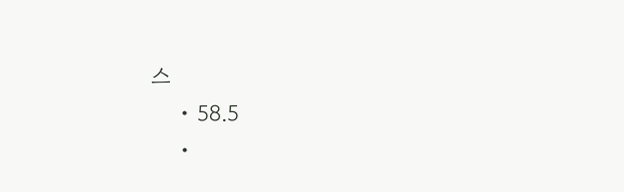스
    • 58.5
    •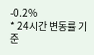-0.2%
* 24시간 변동률 기준